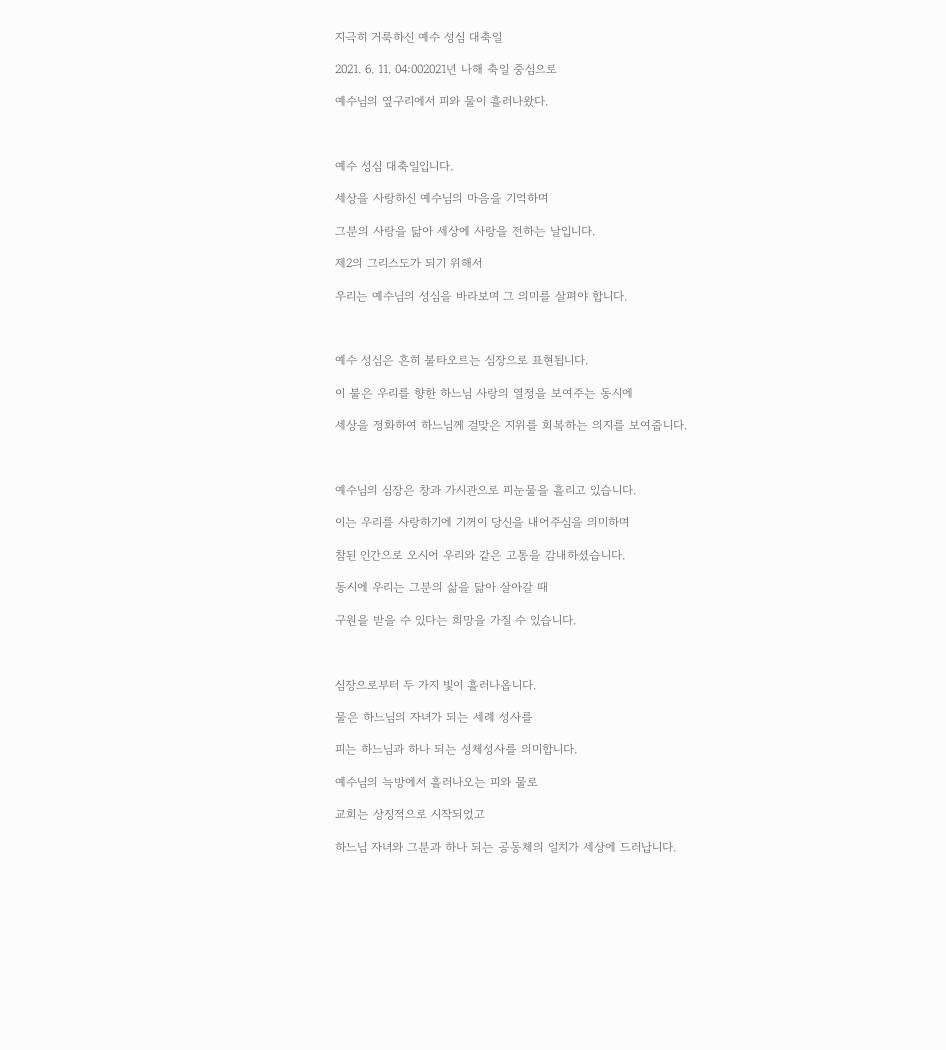지극히 거룩하신 예수 성심 대축일

2021. 6. 11. 04:002021년 나해 축일 중심으로

예수님의 옆구리에서 피와 물이 흘러나왔다.



예수 성심 대축일입니다.

세상을 사랑하신 예수님의 마음을 기억하며

그분의 사랑을 닮아 세상에 사랑을 전하는 날입니다.

제2의 그리스도가 되기 위해서

우리는 예수님의 성심을 바라보며 그 의미를 살펴야 합니다.



예수 성심은 흔히 불타오르는 심장으로 표현됩니다.

이 불은 우리를 향한 하느님 사랑의 열정을 보여주는 동시에

세상을 정화하여 하느님께 걸맞은 지위를 회복하는 의지를 보여줍니다.



예수님의 심장은 창과 가시관으로 피눈물을 흘리고 있습니다.

이는 우리를 사랑하기에 기꺼이 당신을 내어주심을 의미하며

참된 인간으로 오시어 우리와 같은 고통을 감내하셨습니다.

동시에 우리는 그분의 삶을 닮아 살아갈 때

구원을 받을 수 있다는 희망을 가질 수 있습니다.



심장으로부터 두 가지 빛이 흘러나옵니다.

물은 하느님의 자녀가 되는 세례 성사를

피는 하느님과 하나 되는 성체성사를 의미합니다.

예수님의 늑방에서 흘러나오는 피와 물로

교회는 상징적으로 시작되었고

하느님 자녀와 그분과 하나 되는 공동체의 일치가 세상에 드러납니다.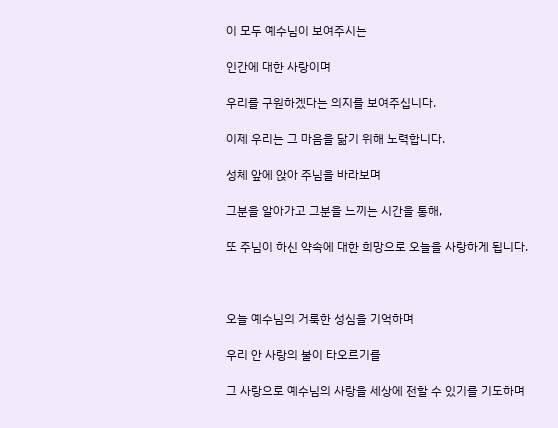이 모두 예수님이 보여주시는

인간에 대한 사랑이며

우리를 구원하겠다는 의지를 보여주십니다.

이제 우리는 그 마음을 닮기 위해 노력합니다.

성체 앞에 앉아 주님을 바라보며

그분을 알아가고 그분을 느끼는 시간을 통해,

또 주님이 하신 약속에 대한 희망으로 오늘을 사랑하게 됩니다.



오늘 예수님의 거룩한 성심을 기억하며

우리 안 사랑의 불이 타오르기를

그 사랑으로 예수님의 사랑을 세상에 전할 수 있기를 기도하며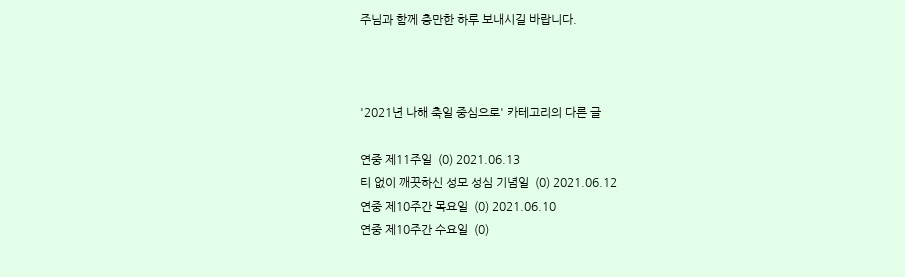주님과 함께 충만한 하루 보내시길 바랍니다.



'2021년 나해 축일 중심으로' 카테고리의 다른 글

연중 제11주일  (0) 2021.06.13
티 없이 깨끗하신 성모 성심 기념일  (0) 2021.06.12
연중 제10주간 목요일  (0) 2021.06.10
연중 제10주간 수요일  (0)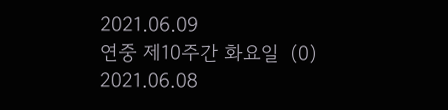2021.06.09
연중 제10주간 화요일  (0) 2021.06.08